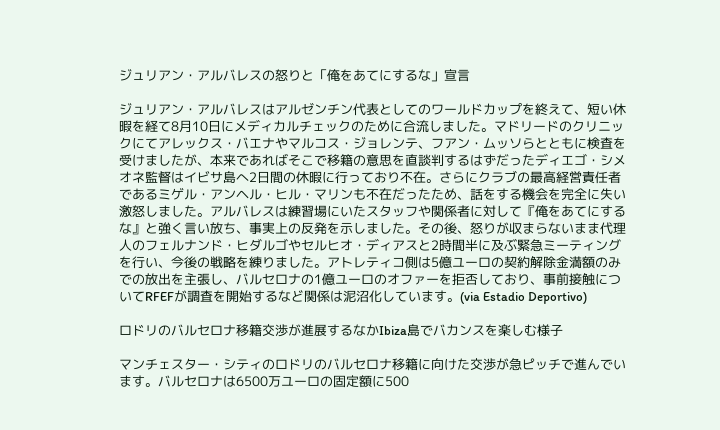ジュリアン・アルバレスの怒りと「俺をあてにするな」宣言

ジュリアン・アルバレスはアルゼンチン代表としてのワールドカップを終えて、短い休暇を経て8月10日にメディカルチェックのために合流しました。マドリードのクリニックにてアレックス・バエナやマルコス・ジョレンテ、フアン・ムッソらとともに検査を受けましたが、本来であればそこで移籍の意思を直談判するはずだったディエゴ・シメオネ監督はイビサ島へ2日間の休暇に行っており不在。さらにクラブの最高経営責任者であるミゲル・アンヘル・ヒル・マリンも不在だったため、話をする機会を完全に失い激怒しました。アルバレスは練習場にいたスタッフや関係者に対して『俺をあてにするな』と強く言い放ち、事実上の反発を示しました。その後、怒りが収まらないまま代理人のフェルナンド・ヒダルゴやセルヒオ・ディアスと2時間半に及ぶ緊急ミーティングを行い、今後の戦略を練りました。アトレティコ側は5億ユーロの契約解除金満額のみでの放出を主張し、バルセロナの1億ユーロのオファーを拒否しており、事前接触についてRFEFが調査を開始するなど関係は泥沼化しています。(via Estadio Deportivo)

ロドリのバルセロナ移籍交渉が進展するなかIbiza島でバカンスを楽しむ様子

マンチェスター・シティのロドリのバルセロナ移籍に向けた交渉が急ピッチで進んでいます。バルセロナは6500万ユーロの固定額に500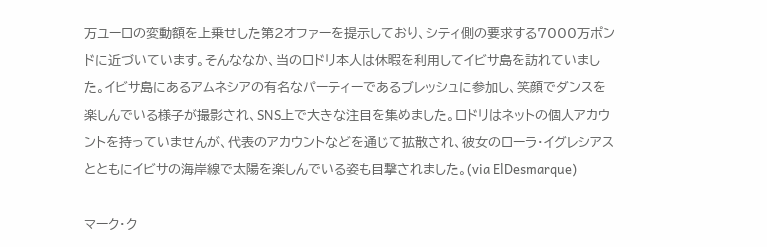万ユーロの変動額を上乗せした第2オファーを提示しており、シティ側の要求する7000万ポンドに近づいています。そんななか、当のロドリ本人は休暇を利用してイビサ島を訪れていました。イビサ島にあるアムネシアの有名なパーティーであるブレッシュに参加し、笑顔でダンスを楽しんでいる様子が撮影され、SNS上で大きな注目を集めました。ロドリはネットの個人アカウントを持っていませんが、代表のアカウントなどを通じて拡散され、彼女のローラ・イグレシアスとともにイビサの海岸線で太陽を楽しんでいる姿も目撃されました。(via ElDesmarque)

マーク・ク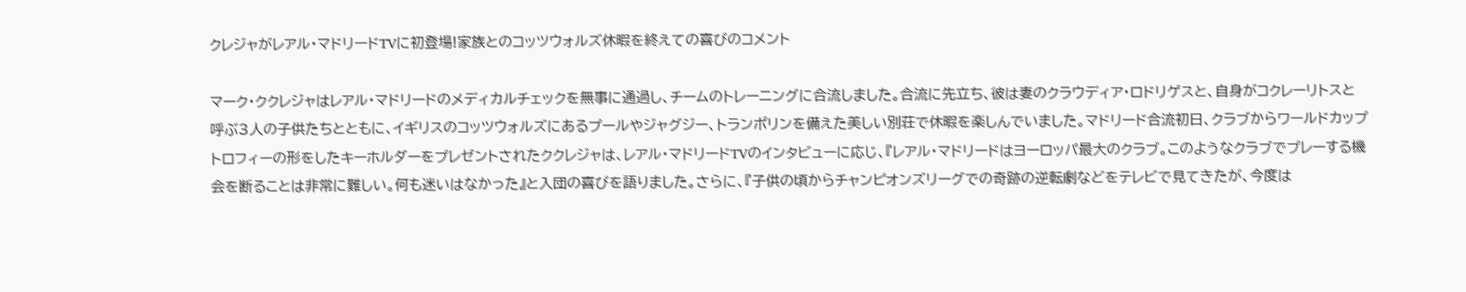クレジャがレアル・マドリードTVに初登場!家族とのコッツウォルズ休暇を終えての喜びのコメント

マーク・ククレジャはレアル・マドリードのメディカルチェックを無事に通過し、チームのトレーニングに合流しました。合流に先立ち、彼は妻のクラウディア・ロドリゲスと、自身がコクレーリトスと呼ぶ3人の子供たちとともに、イギリスのコッツウォルズにあるプールやジャグジー、トランポリンを備えた美しい別荘で休暇を楽しんでいました。マドリード合流初日、クラブからワールドカップトロフィーの形をしたキーホルダーをプレゼントされたククレジャは、レアル・マドリードTVのインタビューに応じ、『レアル・マドリードはヨーロッパ最大のクラブ。このようなクラブでプレーする機会を断ることは非常に難しい。何も迷いはなかった』と入団の喜びを語りました。さらに、『子供の頃からチャンピオンズリーグでの奇跡の逆転劇などをテレビで見てきたが、今度は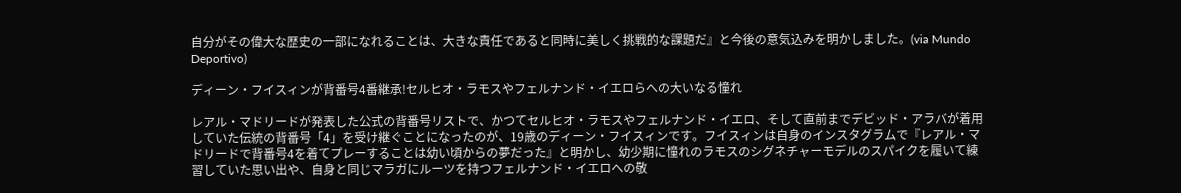自分がその偉大な歴史の一部になれることは、大きな責任であると同時に美しく挑戦的な課題だ』と今後の意気込みを明かしました。(via Mundo Deportivo)

ディーン・フイスィンが背番号4番継承!セルヒオ・ラモスやフェルナンド・イエロらへの大いなる憧れ

レアル・マドリードが発表した公式の背番号リストで、かつてセルヒオ・ラモスやフェルナンド・イエロ、そして直前までデビッド・アラバが着用していた伝統の背番号「4」を受け継ぐことになったのが、19歳のディーン・フイスィンです。フイスィンは自身のインスタグラムで『レアル・マドリードで背番号4を着てプレーすることは幼い頃からの夢だった』と明かし、幼少期に憧れのラモスのシグネチャーモデルのスパイクを履いて練習していた思い出や、自身と同じマラガにルーツを持つフェルナンド・イエロへの敬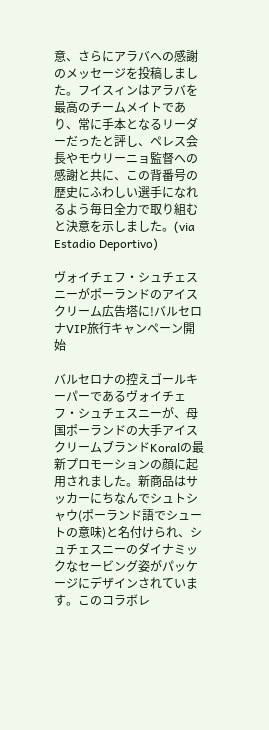意、さらにアラバへの感謝のメッセージを投稿しました。フイスィンはアラバを最高のチームメイトであり、常に手本となるリーダーだったと評し、ペレス会長やモウリーニョ監督への感謝と共に、この背番号の歴史にふわしい選手になれるよう毎日全力で取り組むと決意を示しました。(via Estadio Deportivo)

ヴォイチェフ・シュチェスニーがポーランドのアイスクリーム広告塔に!バルセロナVIP旅行キャンペーン開始

バルセロナの控えゴールキーパーであるヴォイチェフ・シュチェスニーが、母国ポーランドの大手アイスクリームブランドKoralの最新プロモーションの顔に起用されました。新商品はサッカーにちなんでシュトシャウ(ポーランド語でシュートの意味)と名付けられ、シュチェスニーのダイナミックなセービング姿がパッケージにデザインされています。このコラボレ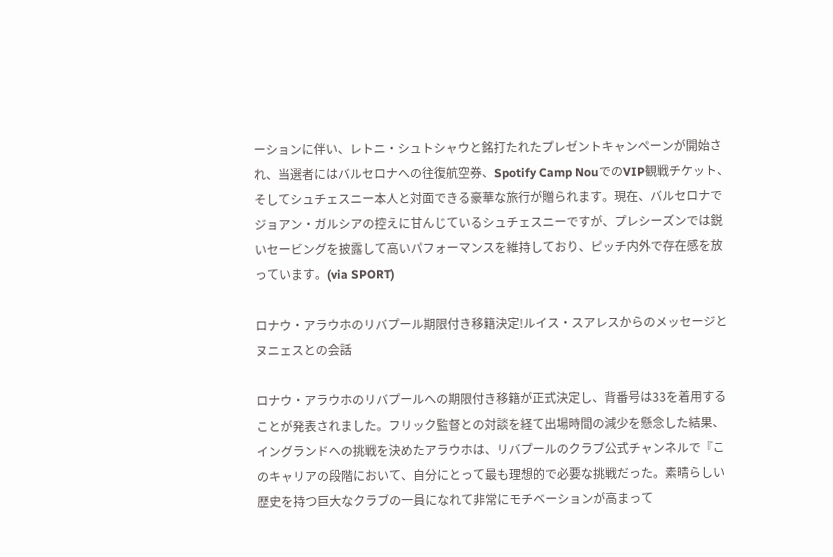ーションに伴い、レトニ・シュトシャウと銘打たれたプレゼントキャンペーンが開始され、当選者にはバルセロナへの往復航空券、Spotify Camp NouでのVIP観戦チケット、そしてシュチェスニー本人と対面できる豪華な旅行が贈られます。現在、バルセロナでジョアン・ガルシアの控えに甘んじているシュチェスニーですが、プレシーズンでは鋭いセービングを披露して高いパフォーマンスを維持しており、ピッチ内外で存在感を放っています。(via SPORT)

ロナウ・アラウホのリバプール期限付き移籍決定!ルイス・スアレスからのメッセージとヌニェスとの会話

ロナウ・アラウホのリバプールへの期限付き移籍が正式決定し、背番号は33を着用することが発表されました。フリック監督との対談を経て出場時間の減少を懸念した結果、イングランドへの挑戦を決めたアラウホは、リバプールのクラブ公式チャンネルで『このキャリアの段階において、自分にとって最も理想的で必要な挑戦だった。素晴らしい歴史を持つ巨大なクラブの一員になれて非常にモチベーションが高まって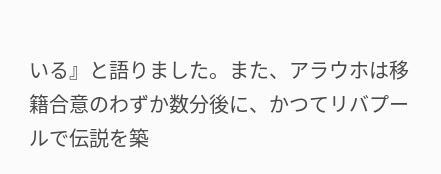いる』と語りました。また、アラウホは移籍合意のわずか数分後に、かつてリバプールで伝説を築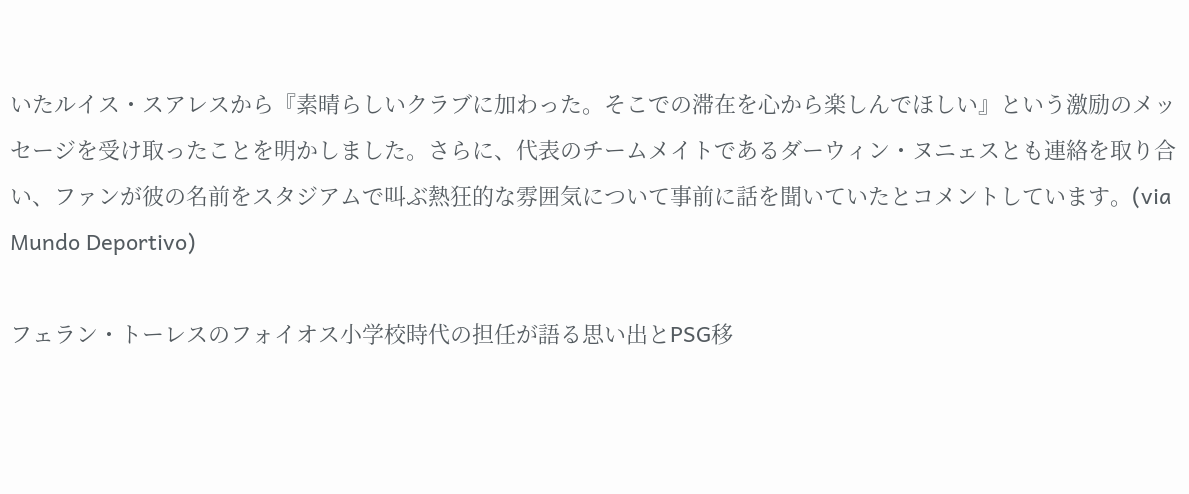いたルイス・スアレスから『素晴らしいクラブに加わった。そこでの滞在を心から楽しんでほしい』という激励のメッセージを受け取ったことを明かしました。さらに、代表のチームメイトであるダーウィン・ヌニェスとも連絡を取り合い、ファンが彼の名前をスタジアムで叫ぶ熱狂的な雰囲気について事前に話を聞いていたとコメントしています。(via Mundo Deportivo)

フェラン・トーレスのフォイオス小学校時代の担任が語る思い出とPSG移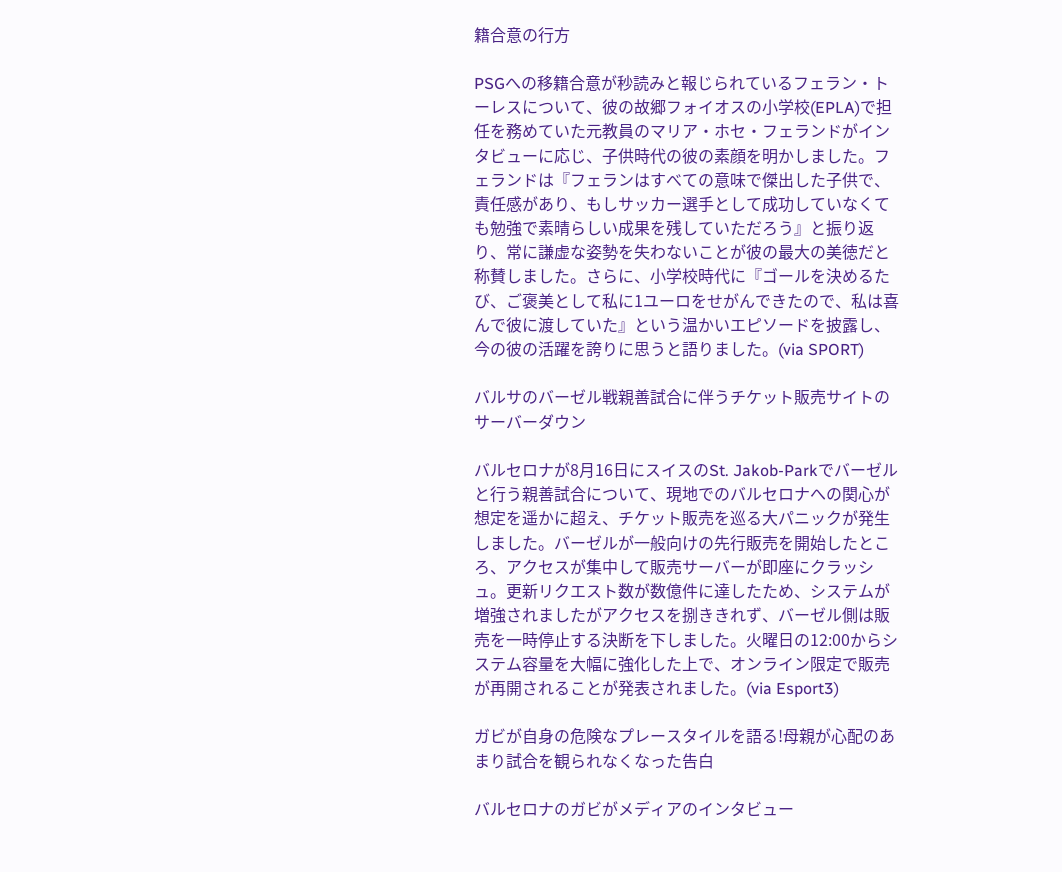籍合意の行方

PSGへの移籍合意が秒読みと報じられているフェラン・トーレスについて、彼の故郷フォイオスの小学校(EPLA)で担任を務めていた元教員のマリア・ホセ・フェランドがインタビューに応じ、子供時代の彼の素顔を明かしました。フェランドは『フェランはすべての意味で傑出した子供で、責任感があり、もしサッカー選手として成功していなくても勉強で素晴らしい成果を残していただろう』と振り返り、常に謙虚な姿勢を失わないことが彼の最大の美徳だと称賛しました。さらに、小学校時代に『ゴールを決めるたび、ご褒美として私に1ユーロをせがんできたので、私は喜んで彼に渡していた』という温かいエピソードを披露し、今の彼の活躍を誇りに思うと語りました。(via SPORT)

バルサのバーゼル戦親善試合に伴うチケット販売サイトのサーバーダウン

バルセロナが8月16日にスイスのSt. Jakob-Parkでバーゼルと行う親善試合について、現地でのバルセロナへの関心が想定を遥かに超え、チケット販売を巡る大パニックが発生しました。バーゼルが一般向けの先行販売を開始したところ、アクセスが集中して販売サーバーが即座にクラッシュ。更新リクエスト数が数億件に達したため、システムが増強されましたがアクセスを捌ききれず、バーゼル側は販売を一時停止する決断を下しました。火曜日の12:00からシステム容量を大幅に強化した上で、オンライン限定で販売が再開されることが発表されました。(via Esport3)

ガビが自身の危険なプレースタイルを語る!母親が心配のあまり試合を観られなくなった告白

バルセロナのガビがメディアのインタビュー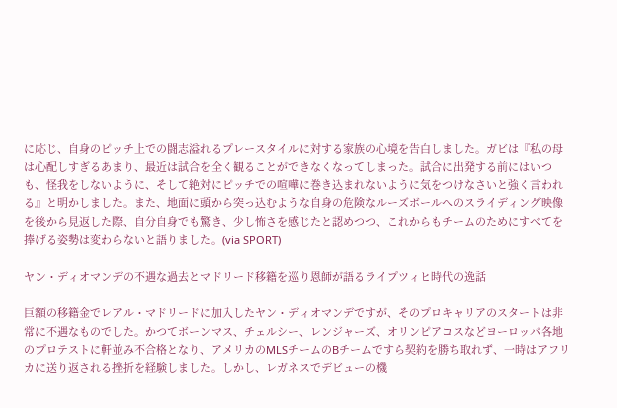に応じ、自身のピッチ上での闘志溢れるプレースタイルに対する家族の心境を告白しました。ガビは『私の母は心配しすぎるあまり、最近は試合を全く観ることができなくなってしまった。試合に出発する前にはいつも、怪我をしないように、そして絶対にピッチでの喧嘩に巻き込まれないように気をつけなさいと強く言われる』と明かしました。また、地面に頭から突っ込むような自身の危険なルーズボールへのスライディング映像を後から見返した際、自分自身でも驚き、少し怖さを感じたと認めつつ、これからもチームのためにすべてを捧げる姿勢は変わらないと語りました。(via SPORT)

ヤン・ディオマンデの不遇な過去とマドリード移籍を巡り恩師が語るライプツィヒ時代の逸話

巨額の移籍金でレアル・マドリードに加入したヤン・ディオマンデですが、そのプロキャリアのスタートは非常に不遇なものでした。かつてボーンマス、チェルシー、レンジャーズ、オリンピアコスなどヨーロッパ各地のプロテストに軒並み不合格となり、アメリカのMLSチームのBチームですら契約を勝ち取れず、一時はアフリカに送り返される挫折を経験しました。しかし、レガネスでデビューの機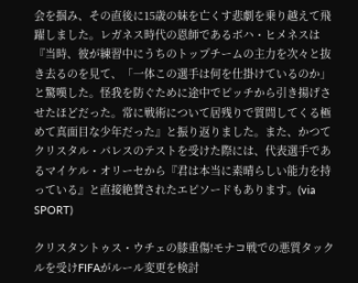会を掴み、その直後に15歳の妹を亡くす悲劇を乗り越えて飛躍しました。レガネス時代の恩師であるボハ・ヒメネスは『当時、彼が練習中にうちのトップチームの主力を次々と抜き去るのを見て、「一体この選手は何を仕掛けているのか」と驚嘆した。怪我を防ぐために途中でピッチから引き揚げさせたほどだった。常に戦術について居残りで質問してくる極めて真面目な少年だった』と振り返りました。また、かつてクリスタル・パレスのテストを受けた際には、代表選手であるマイケル・オリーセから『君は本当に素晴らしい能力を持っている』と直接絶賛されたエピソードもあります。(via SPORT)

クリスタントゥス・ウチェの膝重傷!モナコ戦での悪質タックルを受けFIFAがルール変更を検討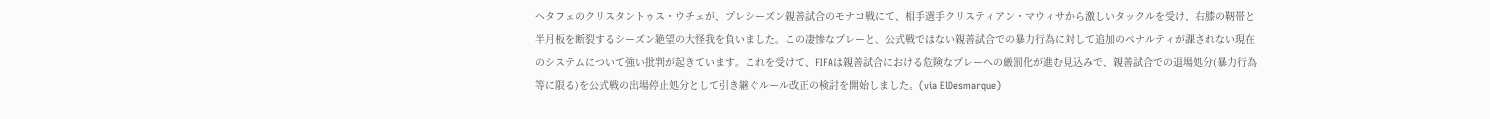ヘタフェのクリスタントゥス・ウチェが、プレシーズン親善試合のモナコ戦にて、相手選手クリスティアン・マウィサから激しいタックルを受け、右膝の靭帯と半月板を断裂するシーズン絶望の大怪我を負いました。この凄惨なプレーと、公式戦ではない親善試合での暴力行為に対して追加のペナルティが課されない現在のシステムについて強い批判が起きています。これを受けて、FIFAは親善試合における危険なプレーへの厳罰化が進む見込みで、親善試合での退場処分(暴力行為等に限る)を公式戦の出場停止処分として引き継ぐルール改正の検討を開始しました。(via ElDesmarque)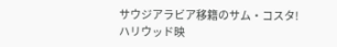サウジアラビア移籍のサム・コスタ!ハリウッド映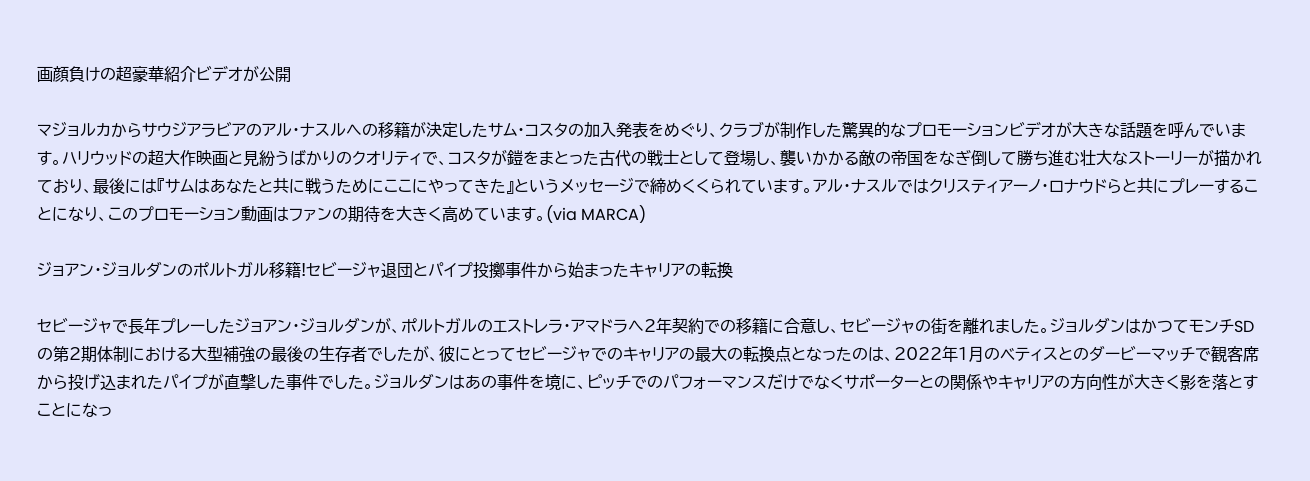画顔負けの超豪華紹介ビデオが公開

マジョルカからサウジアラビアのアル・ナスルへの移籍が決定したサム・コスタの加入発表をめぐり、クラブが制作した驚異的なプロモーションビデオが大きな話題を呼んでいます。ハリウッドの超大作映画と見紛うばかりのクオリティで、コスタが鎧をまとった古代の戦士として登場し、襲いかかる敵の帝国をなぎ倒して勝ち進む壮大なストーリーが描かれており、最後には『サムはあなたと共に戦うためにここにやってきた』というメッセージで締めくくられています。アル・ナスルではクリスティアーノ・ロナウドらと共にプレーすることになり、このプロモーション動画はファンの期待を大きく高めています。(via MARCA)

ジョアン・ジョルダンのポルトガル移籍!セビージャ退団とパイプ投擲事件から始まったキャリアの転換

セビージャで長年プレーしたジョアン・ジョルダンが、ポルトガルのエストレラ・アマドラへ2年契約での移籍に合意し、セビージャの街を離れました。ジョルダンはかつてモンチSDの第2期体制における大型補強の最後の生存者でしたが、彼にとってセビージャでのキャリアの最大の転換点となったのは、2022年1月のベティスとのダービーマッチで観客席から投げ込まれたパイプが直撃した事件でした。ジョルダンはあの事件を境に、ピッチでのパフォーマンスだけでなくサポーターとの関係やキャリアの方向性が大きく影を落とすことになっ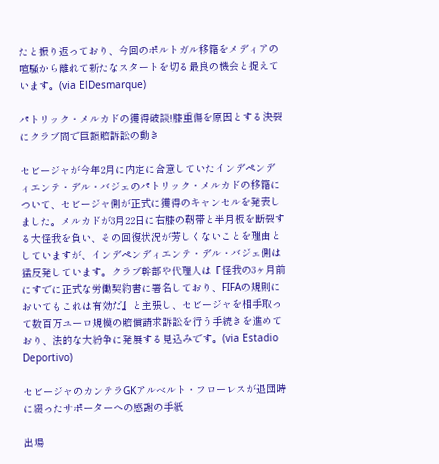たと振り返っており、今回のポルトガル移籍をメディアの喧騒から離れて新たなスタートを切る最良の機会と捉えています。(via ElDesmarque)

パトリック・メルカドの獲得破談!膝重傷を原因とする決裂にクラブ間で巨額賠訴訟の動き

セビージャが今年2月に内定に合意していたインデペンディエンテ・デル・バジェのパトリック・メルカドの移籍について、セビージャ側が正式に獲得のキャンセルを発表しました。メルカドが3月22日に右膝の靭帯と半月板を断裂する大怪我を負い、その回復状況が芳しくないことを理由としていますが、インデペンディエンテ・デル・バジェ側は猛反発しています。クラブ幹部や代理人は『怪我の3ヶ月前にすでに正式な労働契約書に署名しており、FIFAの規則においてもこれは有効だ』と主張し、セビージャを相手取って数百万ユーロ規模の賠償請求訴訟を行う手続きを進めており、法的な大紛争に発展する見込みです。(via Estadio Deportivo)

セビージャのカンテラGKアルベルト・フローレスが退団時に綴ったサポーターへの感謝の手紙

出場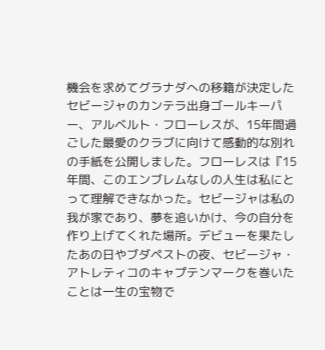機会を求めてグラナダへの移籍が決定したセビージャのカンテラ出身ゴールキーパー、アルベルト・フローレスが、15年間過ごした最愛のクラブに向けて感動的な別れの手紙を公開しました。フローレスは『15年間、このエンブレムなしの人生は私にとって理解できなかった。セビージャは私の我が家であり、夢を追いかけ、今の自分を作り上げてくれた場所。デビューを果たしたあの日やブダペストの夜、セビージャ・アトレティコのキャプテンマークを巻いたことは一生の宝物で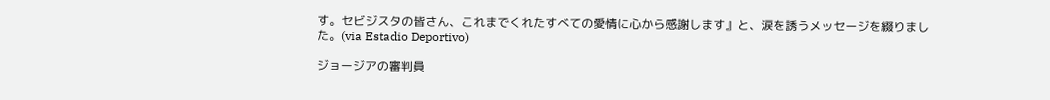す。セビジスタの皆さん、これまでくれたすべての愛情に心から感謝します』と、涙を誘うメッセージを綴りました。(via Estadio Deportivo)

ジョージアの審判員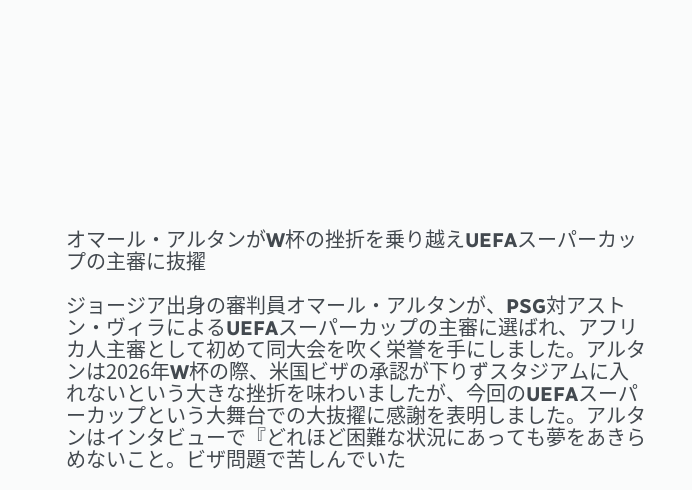オマール・アルタンがW杯の挫折を乗り越えUEFAスーパーカップの主審に抜擢

ジョージア出身の審判員オマール・アルタンが、PSG対アストン・ヴィラによるUEFAスーパーカップの主審に選ばれ、アフリカ人主審として初めて同大会を吹く栄誉を手にしました。アルタンは2026年W杯の際、米国ビザの承認が下りずスタジアムに入れないという大きな挫折を味わいましたが、今回のUEFAスーパーカップという大舞台での大抜擢に感謝を表明しました。アルタンはインタビューで『どれほど困難な状況にあっても夢をあきらめないこと。ビザ問題で苦しんでいた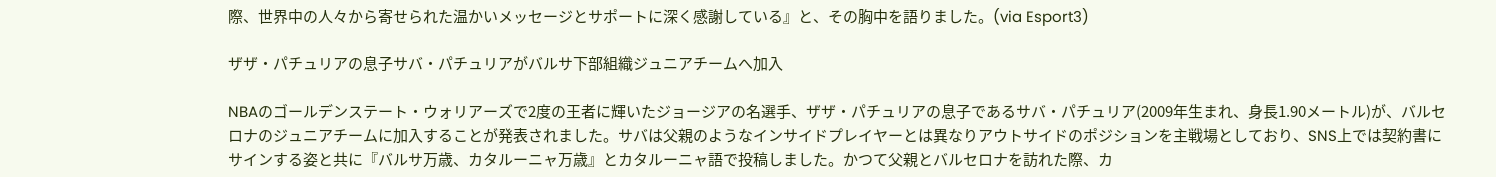際、世界中の人々から寄せられた温かいメッセージとサポートに深く感謝している』と、その胸中を語りました。(via Esport3)

ザザ・パチュリアの息子サバ・パチュリアがバルサ下部組織ジュニアチームへ加入

NBAのゴールデンステート・ウォリアーズで2度の王者に輝いたジョージアの名選手、ザザ・パチュリアの息子であるサバ・パチュリア(2009年生まれ、身長1.90メートル)が、バルセロナのジュニアチームに加入することが発表されました。サバは父親のようなインサイドプレイヤーとは異なりアウトサイドのポジションを主戦場としており、SNS上では契約書にサインする姿と共に『バルサ万歳、カタルーニャ万歳』とカタルーニャ語で投稿しました。かつて父親とバルセロナを訪れた際、カ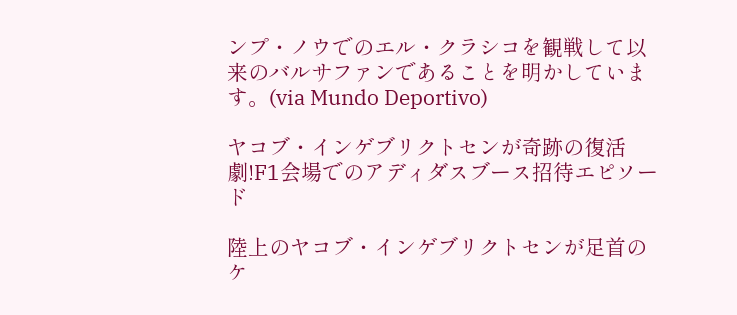ンプ・ノウでのエル・クラシコを観戦して以来のバルサファンであることを明かしています。(via Mundo Deportivo)

ヤコブ・インゲブリクトセンが奇跡の復活劇!F1会場でのアディダスブース招待エピソード

陸上のヤコブ・インゲブリクトセンが足首のケ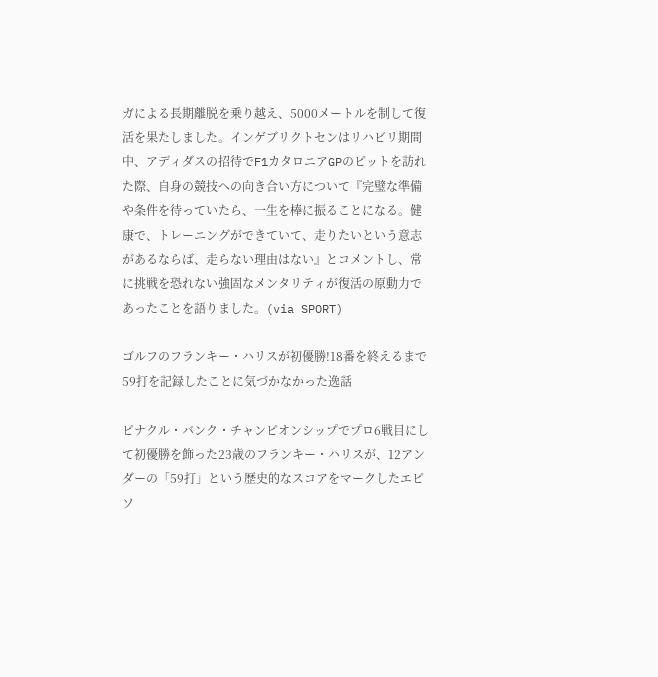ガによる長期離脱を乗り越え、5000メートルを制して復活を果たしました。インゲブリクトセンはリハビリ期間中、アディダスの招待でF1カタロニアGPのピットを訪れた際、自身の競技への向き合い方について『完璧な準備や条件を待っていたら、一生を棒に振ることになる。健康で、トレーニングができていて、走りたいという意志があるならば、走らない理由はない』とコメントし、常に挑戦を恐れない強固なメンタリティが復活の原動力であったことを語りました。(via SPORT)

ゴルフのフランキー・ハリスが初優勝!18番を終えるまで59打を記録したことに気づかなかった逸話

ピナクル・バンク・チャンピオンシップでプロ6戦目にして初優勝を飾った23歳のフランキー・ハリスが、12アンダーの「59打」という歴史的なスコアをマークしたエピソ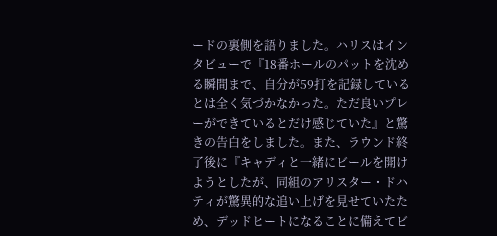ードの裏側を語りました。ハリスはインタビューで『18番ホールのパットを沈める瞬間まで、自分が59打を記録しているとは全く気づかなかった。ただ良いプレーができているとだけ感じていた』と驚きの告白をしました。また、ラウンド終了後に『キャディと一緒にビールを開けようとしたが、同組のアリスター・ドハティが驚異的な追い上げを見せていたため、デッドヒートになることに備えてビ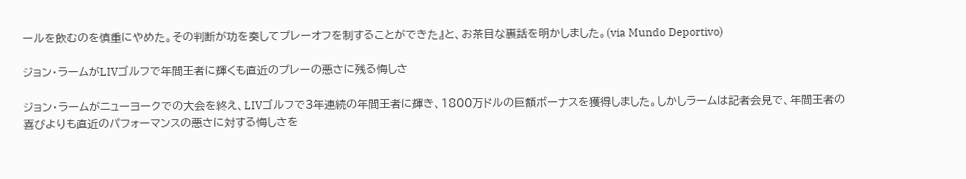ールを飲むのを慎重にやめた。その判断が功を奏してプレーオフを制することができた』と、お茶目な裏話を明かしました。(via Mundo Deportivo)

ジョン・ラームがLIVゴルフで年間王者に輝くも直近のプレーの悪さに残る悔しさ

ジョン・ラームがニューヨークでの大会を終え、LIVゴルフで3年連続の年間王者に輝き、1800万ドルの巨額ボーナスを獲得しました。しかしラームは記者会見で、年間王者の喜びよりも直近のパフォーマンスの悪さに対する悔しさを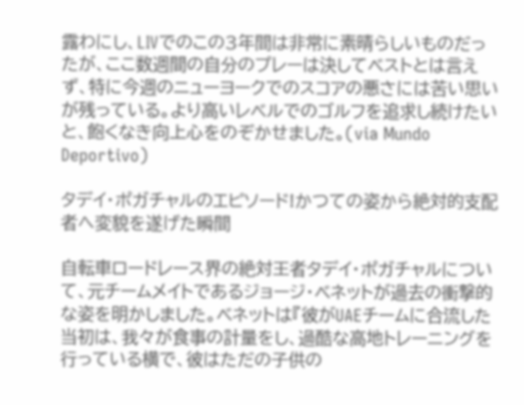露わにし、LIVでのこの3年間は非常に素晴らしいものだったが、ここ数週間の自分のプレーは決してベストとは言えず、特に今週のニューヨークでのスコアの悪さには苦い思いが残っている。より高いレベルでのゴルフを追求し続けたいと、飽くなき向上心をのぞかせました。(via Mundo Deportivo)

タデイ・ポガチャルのエピソード!かつての姿から絶対的支配者へ変貌を遂げた瞬間

自転車ロードレース界の絶対王者タデイ・ポガチャルについて、元チームメイトであるジョージ・ベネットが過去の衝撃的な姿を明かしました。ベネットは『彼がUAEチームに合流した当初は、我々が食事の計量をし、過酷な高地トレーニングを行っている横で、彼はただの子供の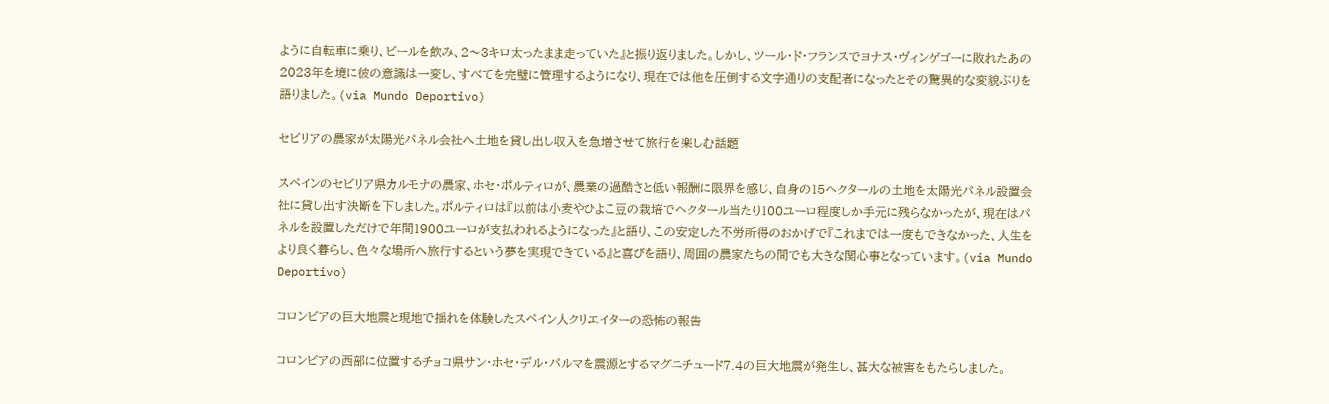ように自転車に乗り、ビールを飲み、2〜3キロ太ったまま走っていた』と振り返りました。しかし、ツール・ド・フランスでヨナス・ヴィンゲゴーに敗れたあの2023年を境に彼の意識は一変し、すべてを完璧に管理するようになり、現在では他を圧倒する文字通りの支配者になったとその驚異的な変貌ぶりを語りました。(via Mundo Deportivo)

セビリアの農家が太陽光パネル会社へ土地を貸し出し収入を急増させて旅行を楽しむ話題

スペインのセビリア県カルモナの農家、ホセ・ポルティロが、農業の過酷さと低い報酬に限界を感じ、自身の15ヘクタールの土地を太陽光パネル設置会社に貸し出す決断を下しました。ポルティロは『以前は小麦やひよこ豆の栽培でヘクタール当たり100ユーロ程度しか手元に残らなかったが、現在はパネルを設置しただけで年間1900ユーロが支払われるようになった』と語り、この安定した不労所得のおかげで『これまでは一度もできなかった、人生をより良く暮らし、色々な場所へ旅行するという夢を実現できている』と喜びを語り、周囲の農家たちの間でも大きな関心事となっています。(via Mundo Deportivo)

コロンビアの巨大地震と現地で揺れを体験したスペイン人クリエイターの恐怖の報告

コロンビアの西部に位置するチョコ県サン・ホセ・デル・パルマを震源とするマグニチュード7.4の巨大地震が発生し、甚大な被害をもたらしました。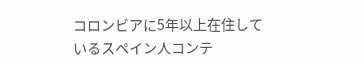コロンビアに5年以上在住しているスペイン人コンテ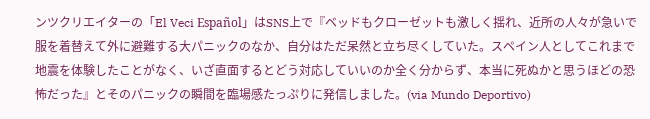ンツクリエイターの「El Veci Español」はSNS上で『ベッドもクローゼットも激しく揺れ、近所の人々が急いで服を着替えて外に避難する大パニックのなか、自分はただ呆然と立ち尽くしていた。スペイン人としてこれまで地震を体験したことがなく、いざ直面するとどう対応していいのか全く分からず、本当に死ぬかと思うほどの恐怖だった』とそのパニックの瞬間を臨場感たっぷりに発信しました。(via Mundo Deportivo)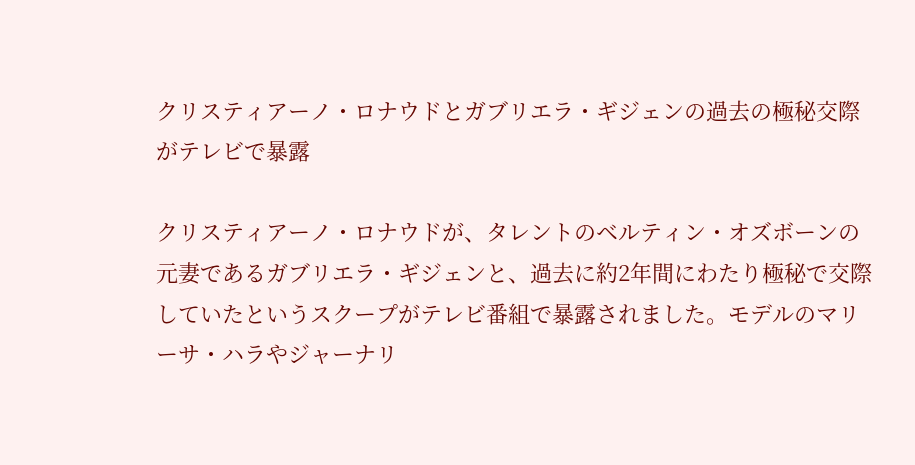クリスティアーノ・ロナウドとガブリエラ・ギジェンの過去の極秘交際がテレビで暴露

クリスティアーノ・ロナウドが、タレントのベルティン・オズボーンの元妻であるガブリエラ・ギジェンと、過去に約2年間にわたり極秘で交際していたというスクープがテレビ番組で暴露されました。モデルのマリーサ・ハラやジャーナリ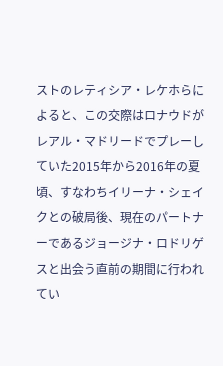ストのレティシア・レケホらによると、この交際はロナウドがレアル・マドリードでプレーしていた2015年から2016年の夏頃、すなわちイリーナ・シェイクとの破局後、現在のパートナーであるジョージナ・ロドリゲスと出会う直前の期間に行われてい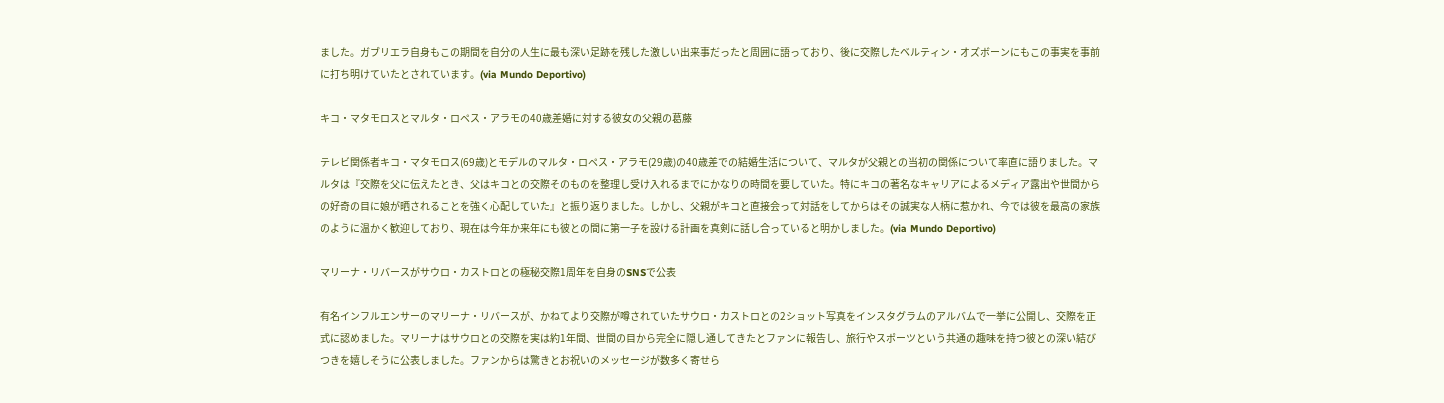ました。ガブリエラ自身もこの期間を自分の人生に最も深い足跡を残した激しい出来事だったと周囲に語っており、後に交際したベルティン・オズボーンにもこの事実を事前に打ち明けていたとされています。(via Mundo Deportivo)

キコ・マタモロスとマルタ・ロペス・アラモの40歳差婚に対する彼女の父親の葛藤

テレビ関係者キコ・マタモロス(69歳)とモデルのマルタ・ロペス・アラモ(29歳)の40歳差での結婚生活について、マルタが父親との当初の関係について率直に語りました。マルタは『交際を父に伝えたとき、父はキコとの交際そのものを整理し受け入れるまでにかなりの時間を要していた。特にキコの著名なキャリアによるメディア露出や世間からの好奇の目に娘が晒されることを強く心配していた』と振り返りました。しかし、父親がキコと直接会って対話をしてからはその誠実な人柄に惹かれ、今では彼を最高の家族のように温かく歓迎しており、現在は今年か来年にも彼との間に第一子を設ける計画を真剣に話し合っていると明かしました。(via Mundo Deportivo)

マリーナ・リバースがサウロ・カストロとの極秘交際1周年を自身のSNSで公表

有名インフルエンサーのマリーナ・リバースが、かねてより交際が噂されていたサウロ・カストロとの2ショット写真をインスタグラムのアルバムで一挙に公開し、交際を正式に認めました。マリーナはサウロとの交際を実は約1年間、世間の目から完全に隠し通してきたとファンに報告し、旅行やスポーツという共通の趣味を持つ彼との深い結びつきを嬉しそうに公表しました。ファンからは驚きとお祝いのメッセージが数多く寄せら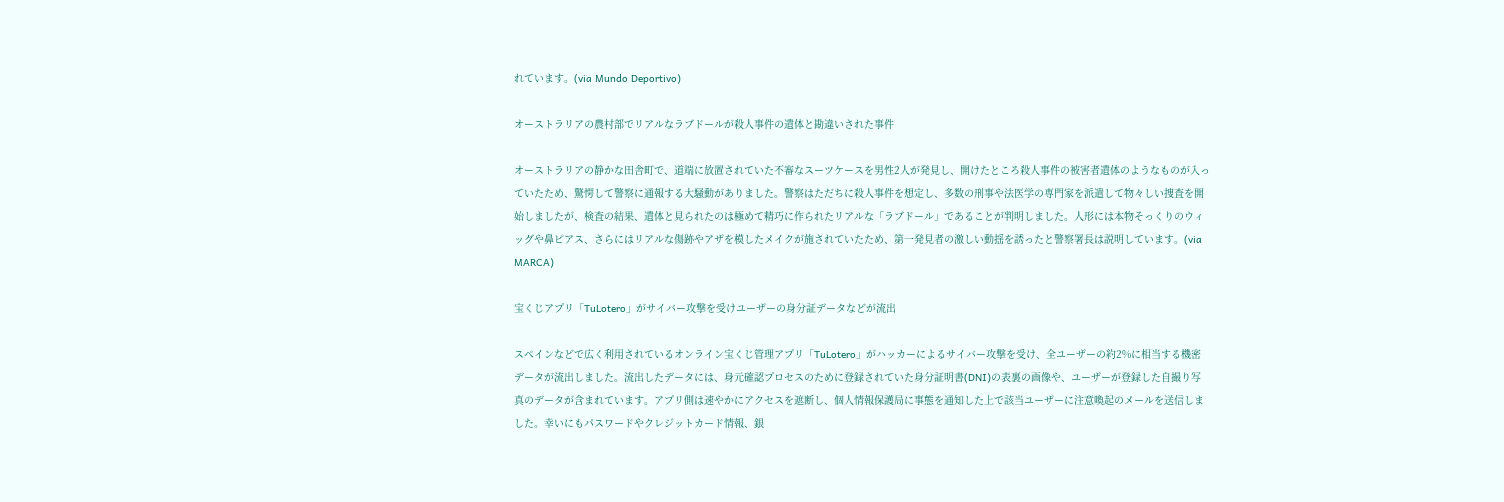れています。(via Mundo Deportivo)

オーストラリアの農村部でリアルなラブドールが殺人事件の遺体と勘違いされた事件

オーストラリアの静かな田舎町で、道端に放置されていた不審なスーツケースを男性2人が発見し、開けたところ殺人事件の被害者遺体のようなものが入っていたため、驚愕して警察に通報する大騒動がありました。警察はただちに殺人事件を想定し、多数の刑事や法医学の専門家を派遣して物々しい捜査を開始しましたが、検査の結果、遺体と見られたのは極めて精巧に作られたリアルな「ラブドール」であることが判明しました。人形には本物そっくりのウィッグや鼻ピアス、さらにはリアルな傷跡やアザを模したメイクが施されていたため、第一発見者の激しい動揺を誘ったと警察署長は説明しています。(via MARCA)

宝くじアプリ「TuLotero」がサイバー攻撃を受けユーザーの身分証データなどが流出

スペインなどで広く利用されているオンライン宝くじ管理アプリ「TuLotero」がハッカーによるサイバー攻撃を受け、全ユーザーの約2%に相当する機密データが流出しました。流出したデータには、身元確認プロセスのために登録されていた身分証明書(DNI)の表裏の画像や、ユーザーが登録した自撮り写真のデータが含まれています。アプリ側は速やかにアクセスを遮断し、個人情報保護局に事態を通知した上で該当ユーザーに注意喚起のメールを送信しました。幸いにもパスワードやクレジットカード情報、銀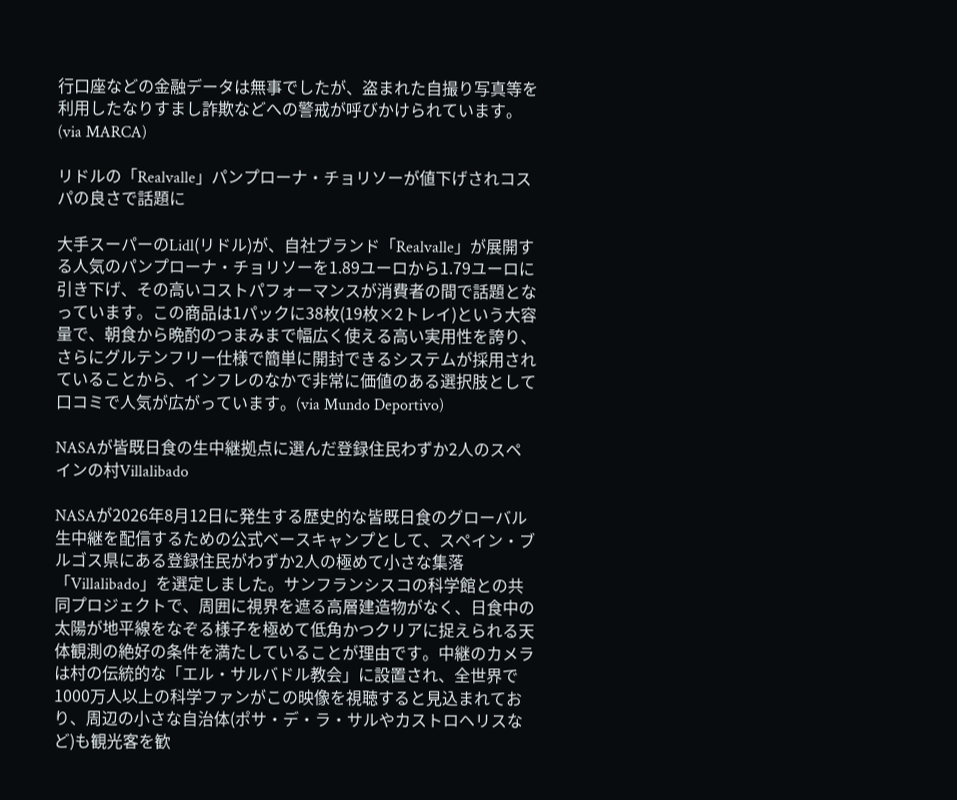行口座などの金融データは無事でしたが、盗まれた自撮り写真等を利用したなりすまし詐欺などへの警戒が呼びかけられています。(via MARCA)

リドルの「Realvalle」パンプローナ・チョリソーが値下げされコスパの良さで話題に

大手スーパーのLidl(リドル)が、自社ブランド「Realvalle」が展開する人気のパンプローナ・チョリソーを1.89ユーロから1.79ユーロに引き下げ、その高いコストパフォーマンスが消費者の間で話題となっています。この商品は1パックに38枚(19枚×2トレイ)という大容量で、朝食から晩酌のつまみまで幅広く使える高い実用性を誇り、さらにグルテンフリー仕様で簡単に開封できるシステムが採用されていることから、インフレのなかで非常に価値のある選択肢として口コミで人気が広がっています。(via Mundo Deportivo)

NASAが皆既日食の生中継拠点に選んだ登録住民わずか2人のスペインの村Villalibado

NASAが2026年8月12日に発生する歴史的な皆既日食のグローバル生中継を配信するための公式ベースキャンプとして、スペイン・ブルゴス県にある登録住民がわずか2人の極めて小さな集落「Villalibado」を選定しました。サンフランシスコの科学館との共同プロジェクトで、周囲に視界を遮る高層建造物がなく、日食中の太陽が地平線をなぞる様子を極めて低角かつクリアに捉えられる天体観測の絶好の条件を満たしていることが理由です。中継のカメラは村の伝統的な「エル・サルバドル教会」に設置され、全世界で1000万人以上の科学ファンがこの映像を視聴すると見込まれており、周辺の小さな自治体(ポサ・デ・ラ・サルやカストロヘリスなど)も観光客を歓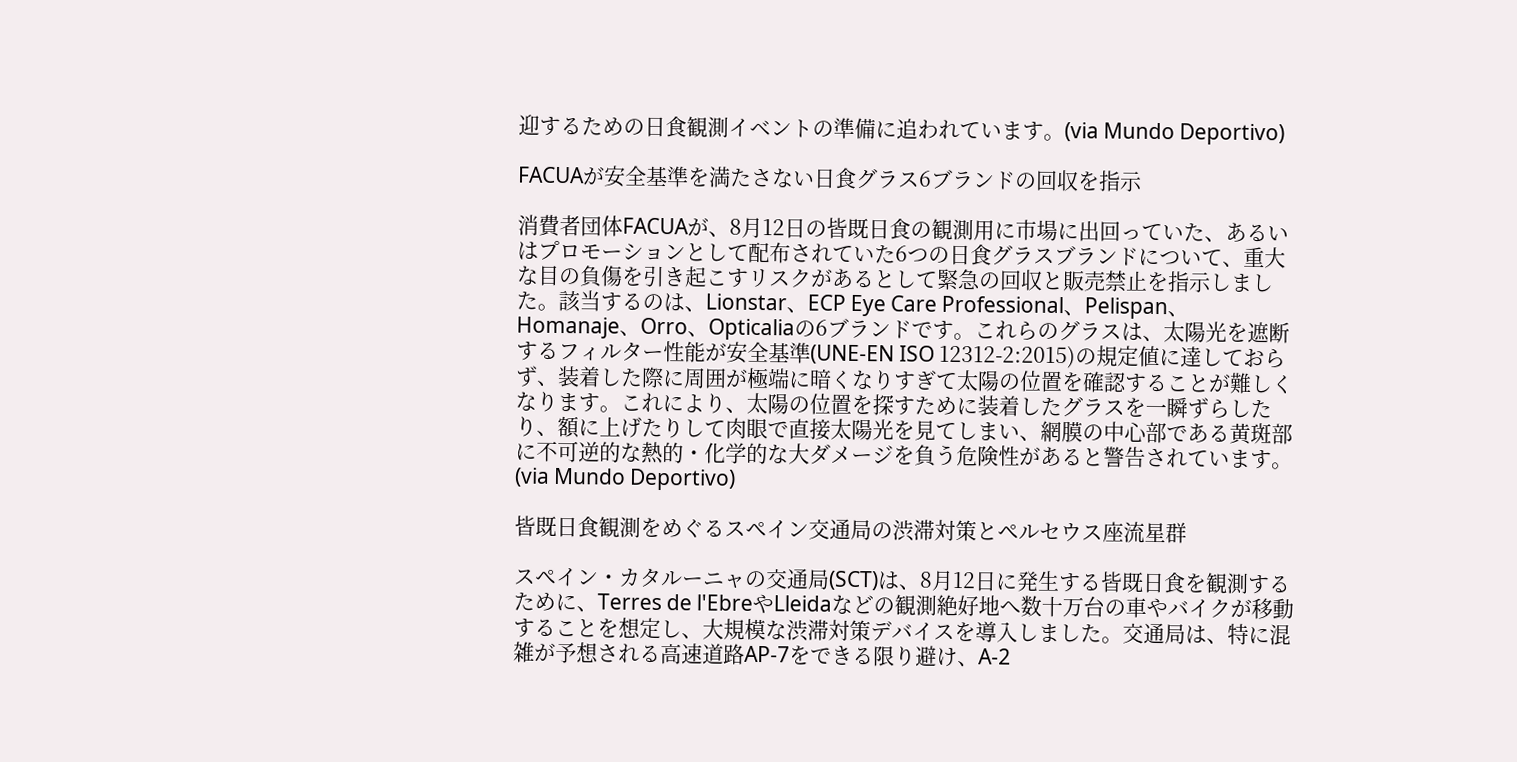迎するための日食観測イベントの準備に追われています。(via Mundo Deportivo)

FACUAが安全基準を満たさない日食グラス6ブランドの回収を指示

消費者団体FACUAが、8月12日の皆既日食の観測用に市場に出回っていた、あるいはプロモーションとして配布されていた6つの日食グラスブランドについて、重大な目の負傷を引き起こすリスクがあるとして緊急の回収と販売禁止を指示しました。該当するのは、Lionstar、ECP Eye Care Professional、Pelispan、Homanaje、Orro、Opticaliaの6ブランドです。これらのグラスは、太陽光を遮断するフィルター性能が安全基準(UNE-EN ISO 12312-2:2015)の規定値に達しておらず、装着した際に周囲が極端に暗くなりすぎて太陽の位置を確認することが難しくなります。これにより、太陽の位置を探すために装着したグラスを一瞬ずらしたり、額に上げたりして肉眼で直接太陽光を見てしまい、網膜の中心部である黄斑部に不可逆的な熱的・化学的な大ダメージを負う危険性があると警告されています。(via Mundo Deportivo)

皆既日食観測をめぐるスペイン交通局の渋滞対策とペルセウス座流星群

スペイン・カタルーニャの交通局(SCT)は、8月12日に発生する皆既日食を観測するために、Terres de l'EbreやLleidaなどの観測絶好地へ数十万台の車やバイクが移動することを想定し、大規模な渋滞対策デバイスを導入しました。交通局は、特に混雑が予想される高速道路AP-7をできる限り避け、A-2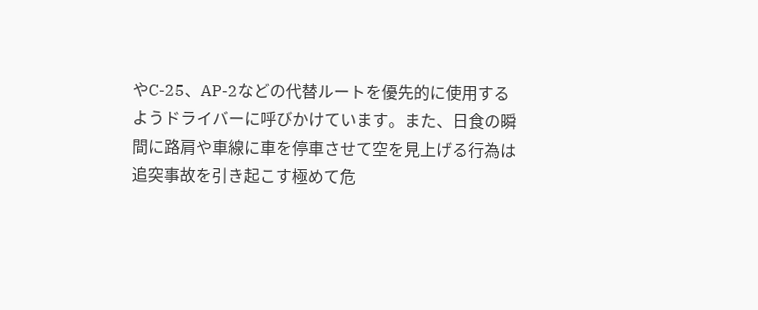やC-25、AP-2などの代替ルートを優先的に使用するようドライバーに呼びかけています。また、日食の瞬間に路肩や車線に車を停車させて空を見上げる行為は追突事故を引き起こす極めて危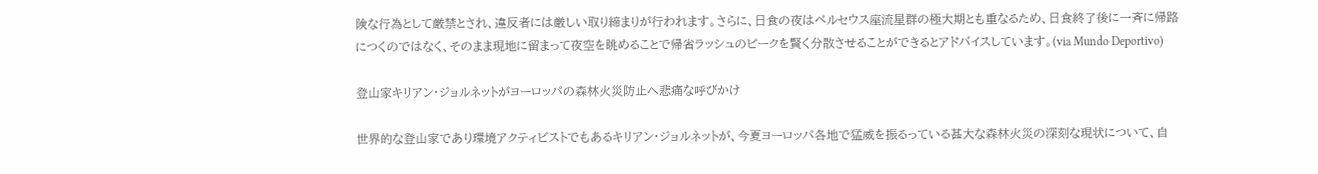険な行為として厳禁とされ、違反者には厳しい取り締まりが行われます。さらに、日食の夜はペルセウス座流星群の極大期とも重なるため、日食終了後に一斉に帰路につくのではなく、そのまま現地に留まって夜空を眺めることで帰省ラッシュのピークを賢く分散させることができるとアドバイスしています。(via Mundo Deportivo)

登山家キリアン・ジョルネットがヨーロッパの森林火災防止へ悲痛な呼びかけ

世界的な登山家であり環境アクティビストでもあるキリアン・ジョルネットが、今夏ヨーロッパ各地で猛威を振るっている甚大な森林火災の深刻な現状について、自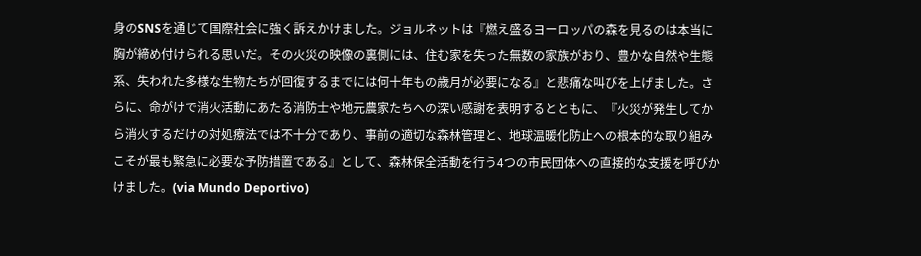身のSNSを通じて国際社会に強く訴えかけました。ジョルネットは『燃え盛るヨーロッパの森を見るのは本当に胸が締め付けられる思いだ。その火災の映像の裏側には、住む家を失った無数の家族がおり、豊かな自然や生態系、失われた多様な生物たちが回復するまでには何十年もの歳月が必要になる』と悲痛な叫びを上げました。さらに、命がけで消火活動にあたる消防士や地元農家たちへの深い感謝を表明するとともに、『火災が発生してから消火するだけの対処療法では不十分であり、事前の適切な森林管理と、地球温暖化防止への根本的な取り組みこそが最も緊急に必要な予防措置である』として、森林保全活動を行う4つの市民団体への直接的な支援を呼びかけました。(via Mundo Deportivo)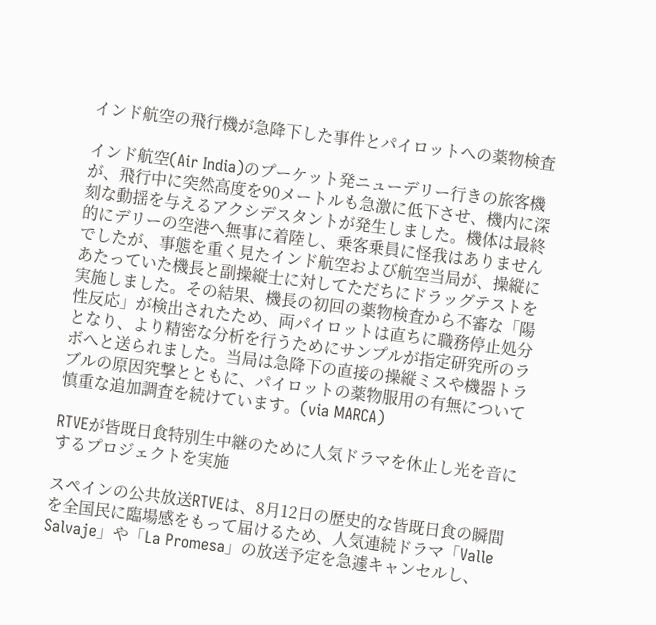インド航空の飛行機が急降下した事件とパイロットへの薬物検査

インド航空(Air India)のプーケット発ニューデリー行きの旅客機が、飛行中に突然高度を90メートルも急激に低下させ、機内に深刻な動揺を与えるアクシデスタントが発生しました。機体は最終的にデリーの空港へ無事に着陸し、乗客乗員に怪我はありませんでしたが、事態を重く見たインド航空および航空当局が、操縦にあたっていた機長と副操縦士に対してただちにドラッグテストを実施しました。その結果、機長の初回の薬物検査から不審な「陽性反応」が検出されたため、両パイロットは直ちに職務停止処分となり、より精密な分析を行うためにサンプルが指定研究所のラボへと送られました。当局は急降下の直接の操縦ミスや機器トラブルの原因究撃とともに、パイロットの薬物服用の有無について慎重な追加調査を続けています。(via MARCA)

RTVEが皆既日食特別生中継のために人気ドラマを休止し光を音にするプロジェクトを実施

スペインの公共放送RTVEは、8月12日の歴史的な皆既日食の瞬間を全国民に臨場感をもって届けるため、人気連続ドラマ「Valle Salvaje」や「La Promesa」の放送予定を急遽キャンセルし、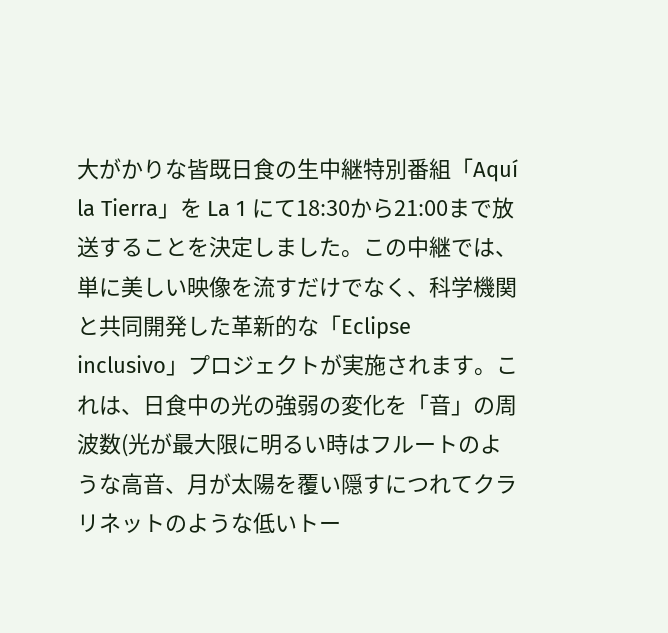大がかりな皆既日食の生中継特別番組「Aquí la Tierra」を La 1 にて18:30から21:00まで放送することを決定しました。この中継では、単に美しい映像を流すだけでなく、科学機関と共同開発した革新的な「Eclipse inclusivo」プロジェクトが実施されます。これは、日食中の光の強弱の変化を「音」の周波数(光が最大限に明るい時はフルートのような高音、月が太陽を覆い隠すにつれてクラリネットのような低いトー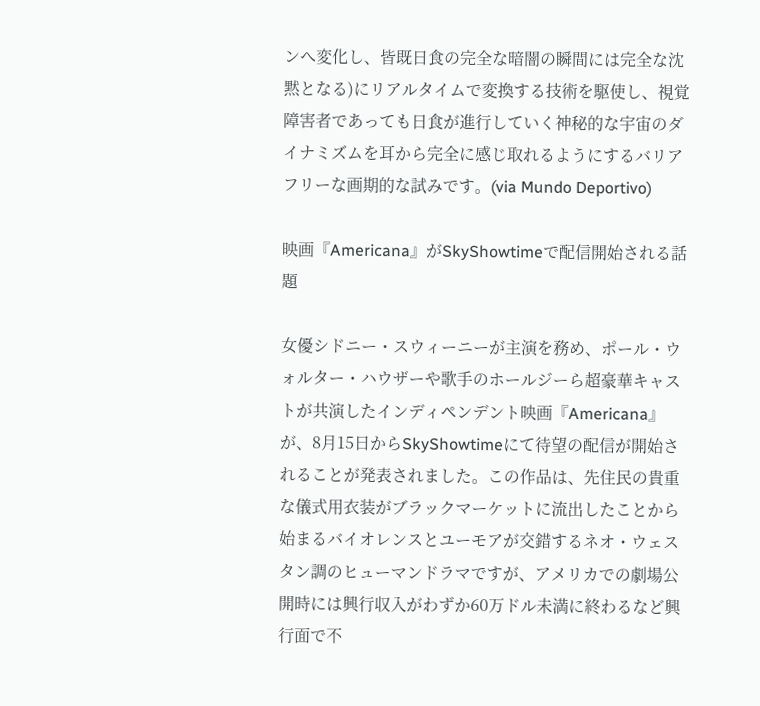ンへ変化し、皆既日食の完全な暗闇の瞬間には完全な沈黙となる)にリアルタイムで変換する技術を駆使し、視覚障害者であっても日食が進行していく神秘的な宇宙のダイナミズムを耳から完全に感じ取れるようにするバリアフリーな画期的な試みです。(via Mundo Deportivo)

映画『Americana』がSkyShowtimeで配信開始される話題

女優シドニー・スウィーニーが主演を務め、ポール・ウォルター・ハウザーや歌手のホールジーら超豪華キャストが共演したインディペンデント映画『Americana』が、8月15日からSkyShowtimeにて待望の配信が開始されることが発表されました。この作品は、先住民の貴重な儀式用衣装がブラックマーケットに流出したことから始まるバイオレンスとユーモアが交錯するネオ・ウェスタン調のヒューマンドラマですが、アメリカでの劇場公開時には興行収入がわずか60万ドル未満に終わるなど興行面で不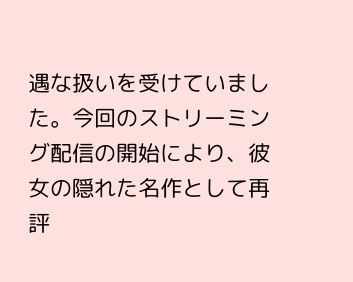遇な扱いを受けていました。今回のストリーミング配信の開始により、彼女の隠れた名作として再評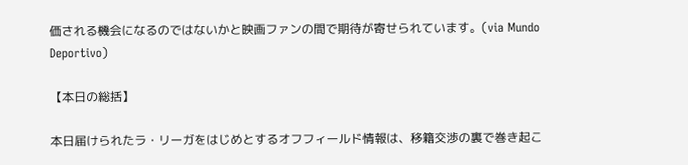価される機会になるのではないかと映画ファンの間で期待が寄せられています。(via Mundo Deportivo)

【本日の総括】

本日届けられたラ・リーガをはじめとするオフフィールド情報は、移籍交渉の裏で巻き起こ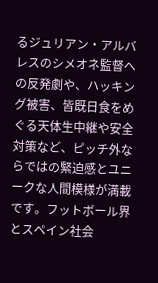るジュリアン・アルバレスのシメオネ監督への反発劇や、ハッキング被害、皆既日食をめぐる天体生中継や安全対策など、ピッチ外ならではの緊迫感とユニークな人間模様が満載です。フットボール界とスペイン社会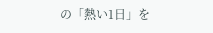の「熱い1日」を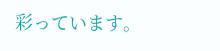彩っています。